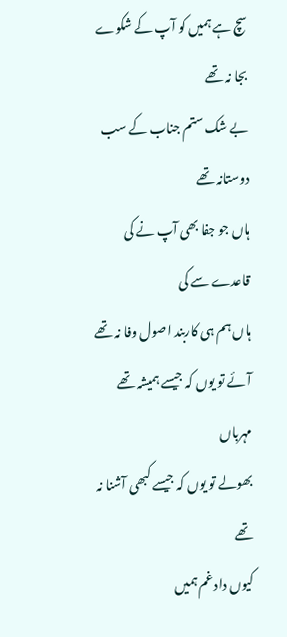سچ ہے ہمیں کو آپ کے شکوے بجا نہ تھے
بے شک ستم جناب کے سب دوستانہ تھے
ہاں جو جفا بھی آپ نے کی قاعدے سے کی
ہاں ہم ہی کاربند اصول وفا نہ تھے
آئے تو یوں کہ جیسے ہمیشہ تھے مہرباں
بھولے تو یوں کہ جیسے کبھی آشنا نہ تھے
کیوں داد غم ہمیں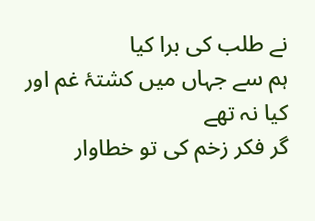نے طلب کی برا کیا
ہم سے جہاں میں کشتۂ غم اور کیا نہ تھے
گر فکر زخم کی تو خطاوار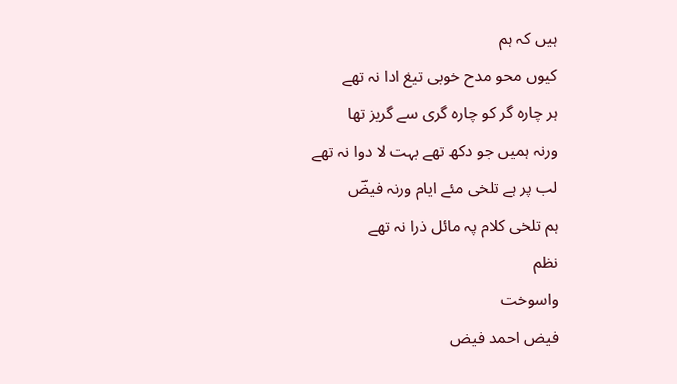ہیں کہ ہم
کیوں محو مدح خوبی تیغ ادا نہ تھے
ہر چارہ گر کو چارہ گری سے گریز تھا
ورنہ ہمیں جو دکھ تھے بہت لا دوا نہ تھے
لب پر ہے تلخی مئے ایام ورنہ فیضؔ
ہم تلخی کلام پہ مائل ذرا نہ تھے
نظم
واسوخت
فیض احمد فیض